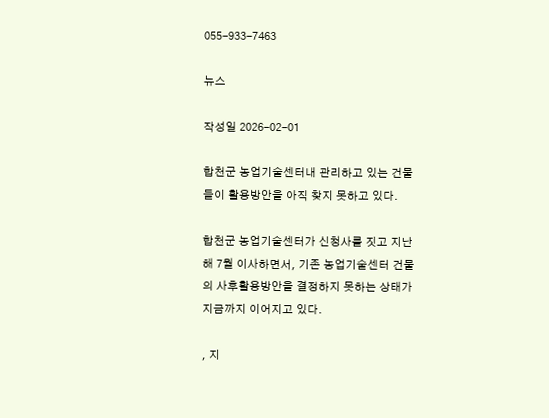055-933-7463

뉴스

작성일 2026-02-01

합천군 농업기술센터내 관리하고 있는 건물들이 활용방안을 아직 찾지 못하고 있다.

합천군 농업기술센터가 신청사를 짓고 지난해 7월 이사하면서, 기존 농업기술센터 건물의 사후활용방안을 결정하지 못하는 상태가 지금까지 이어지고 있다.

, 지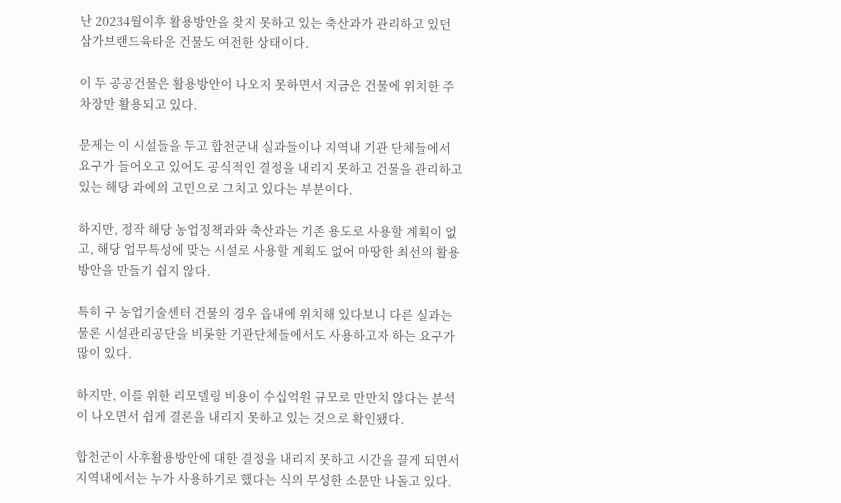난 20234월이후 활용방안을 찾지 못하고 있는 축산과가 관리하고 있던 삼가브랜드육타운 건물도 여전한 상태이다.

이 두 공공건물은 활용방안이 나오지 못하면서 지금은 건물에 위치한 주차장만 활용되고 있다.

문제는 이 시설들을 두고 합천군내 실과들이나 지역내 기관 단체들에서 요구가 들어오고 있어도 공식적인 결정을 내리지 못하고 건물을 관리하고 있는 해당 과에의 고민으로 그치고 있다는 부분이다.

하지만, 정작 해당 농업정책과와 축산과는 기존 용도로 사용할 계획이 없고, 해당 업무특성에 맞는 시설로 사용할 계획도 없어 마땅한 최선의 활용방안을 만들기 쉽지 않다.

특히 구 농업기술센터 건물의 경우 읍내에 위치해 있다보니 다른 실과는 물론 시설관리공단을 비롯한 기관단체들에서도 사용하고자 하는 요구가 많이 있다.

하지만, 이를 위한 리모델링 비용이 수십억원 규모로 만만치 않다는 분석이 나오면서 쉽게 결론을 내리지 못하고 있는 것으로 확인됐다.

합천군이 사후활용방안에 대한 결정을 내리지 못하고 시간을 끌게 되면서 지역내에서는 누가 사용하기로 했다는 식의 무성한 소문만 나돌고 있다.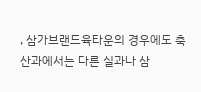, 삼가브랜드육타운의 경우에도 축산과에서는 다른 실과나 삼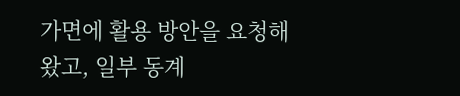가면에 활용 방안을 요청해 왔고, 일부 동계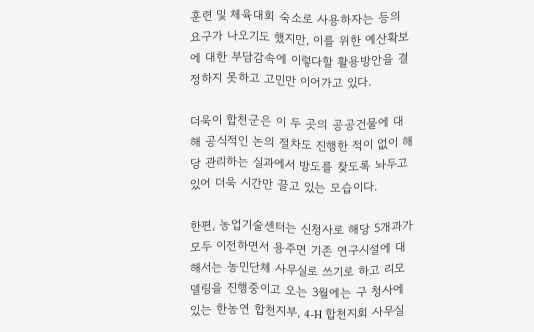훈련 및 체육대회 숙소로 사용하자는 등의 요구가 나오기도 했지만, 이를 위한 예산확보에 대한 부담감속에 이렇다할 활용방안을 결정하지 못하고 고민만 이어가고 있다.

더욱이 합천군은 이 두 곳의 공공건물에 대해 공식적인 논의 절차도 진행한 적이 없이 해당 관리하는 실과에서 방도를 찾도록 놔두고 있어 더욱 시간만 끌고 있는 모습이다.

한편, 농업기술센터는 신청사로 해당 5개과가 모두 이전하면서 용주면 기존 연구시설에 대해서는 농민단체 사무실로 쓰기로 하고 리모델링을 진행중이고 오는 3월에는 구 청사에 있는 한농연 합천지부, 4-H 합천지회 사무실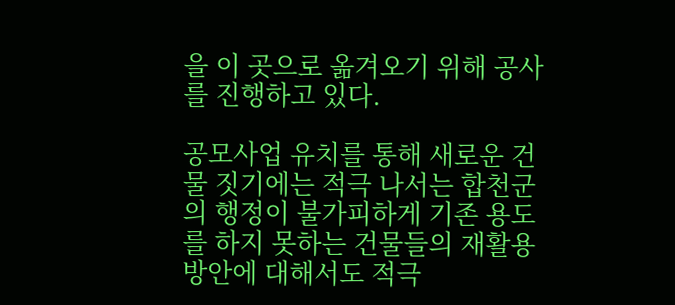을 이 곳으로 옮겨오기 위해 공사를 진행하고 있다.

공모사업 유치를 통해 새로운 건물 짓기에는 적극 나서는 합천군의 행정이 불가피하게 기존 용도를 하지 못하는 건물들의 재활용 방안에 대해서도 적극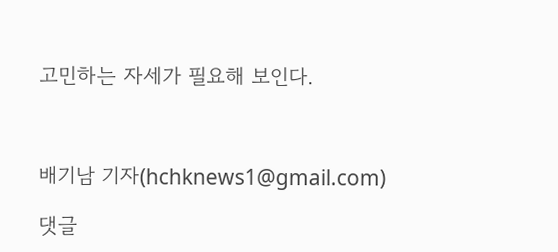고민하는 자세가 필요해 보인다.



배기남 기자(hchknews1@gmail.com)

댓글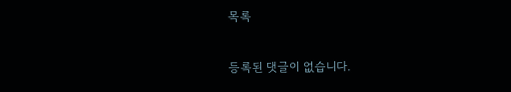목록

등록된 댓글이 없습니다.